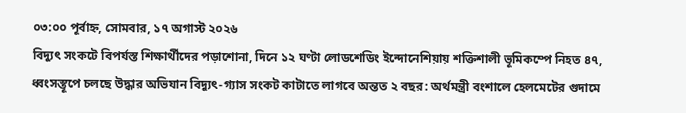০৩:০০ পূর্বাহ্ন, সোমবার, ১৭ অগাস্ট ২০২৬
বিদ্যুৎ সংকটে বিপর্যস্ত শিক্ষার্থীদের পড়াশোনা, দিনে ১২ ঘণ্টা লোডশেডিং ইন্দোনেশিয়ায় শক্তিশালী ভূমিকম্পে নিহত ৪৭, ধ্বংসস্তূপে চলছে উদ্ধার অভিযান বিদ্যুৎ-গ্যাস সংকট কাটাতে লাগবে অন্তত ২ বছর: অর্থমন্ত্রী বংশালে হেলমেটের গুদামে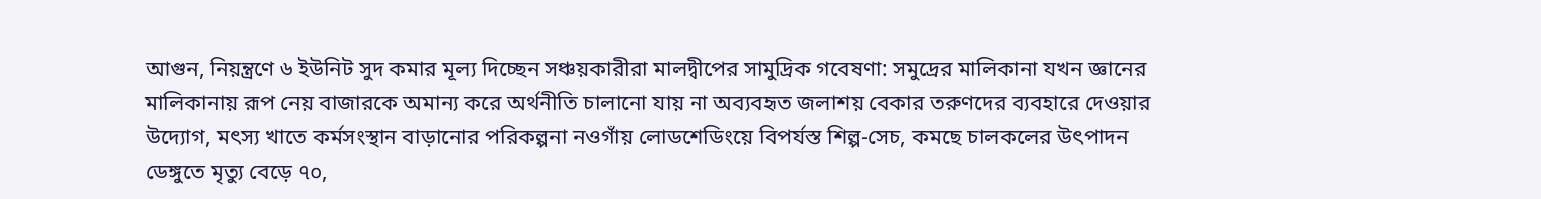আগুন, নিয়ন্ত্রণে ৬ ইউনিট সুদ কমার মূল্য দিচ্ছেন সঞ্চয়কারীরা মালদ্বীপের সামুদ্রিক গবেষণা: সমুদ্রের মালিকানা যখন জ্ঞানের মালিকানায় রূপ নেয় বাজারকে অমান্য করে অর্থনীতি চালানো যায় না অব্যবহৃত জলাশয় বেকার তরুণদের ব্যবহারে দেওয়ার উদ্যোগ, মৎস্য খাতে কর্মসংস্থান বাড়ানোর পরিকল্পনা নওগাঁয় লোডশেডিংয়ে বিপর্যস্ত শিল্প-সেচ, কমছে চালকলের উৎপাদন ডেঙ্গুতে মৃত্যু বেড়ে ৭০,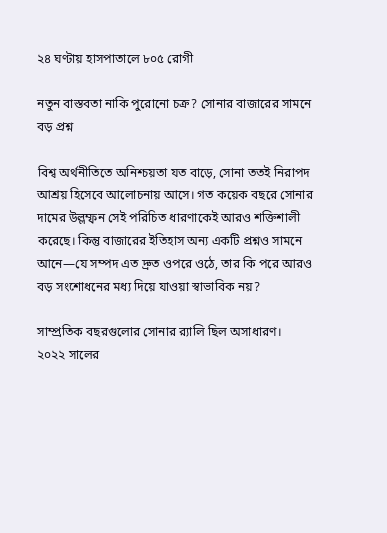২৪ ঘণ্টায় হাসপাতালে ৮০৫ রোগী

নতুন বাস্তবতা নাকি পুরোনো চক্র? সোনার বাজারের সামনে বড় প্রশ্ন

বিশ্ব অর্থনীতিতে অনিশ্চয়তা যত বাড়ে, সোনা ততই নিরাপদ আশ্রয় হিসেবে আলোচনায় আসে। গত কয়েক বছরে সোনার দামের উল্লম্ফন সেই পরিচিত ধারণাকেই আরও শক্তিশালী করেছে। কিন্তু বাজারের ইতিহাস অন্য একটি প্রশ্নও সামনে আনে—যে সম্পদ এত দ্রুত ওপরে ওঠে, তার কি পরে আরও বড় সংশোধনের মধ্য দিয়ে যাওয়া স্বাভাবিক নয়?

সাম্প্রতিক বছরগুলোর সোনার র‌্যালি ছিল অসাধারণ। ২০২২ সালের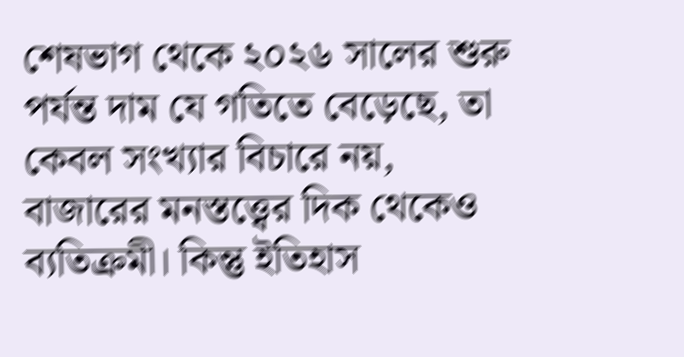শেষভাগ থেকে ২০২৬ সালের শুরু পর্যন্ত দাম যে গতিতে বেড়েছে, তা কেবল সংখ্যার বিচারে নয়, বাজারের মনস্তত্ত্বের দিক থেকেও ব্যতিক্রমী। কিন্তু ইতিহাস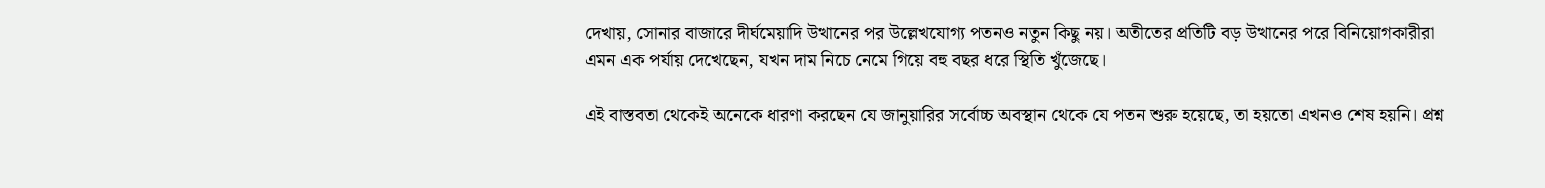দেখায়, সোনার বাজারে দীর্ঘমেয়াদি উত্থানের পর উল্লেখযোগ্য পতনও নতুন কিছু নয়। অতীতের প্রতিটি বড় উত্থানের পরে বিনিয়োগকারীরা এমন এক পর্যায় দেখেছেন, যখন দাম নিচে নেমে গিয়ে বহু বছর ধরে স্থিতি খুঁজেছে।

এই বাস্তবতা থেকেই অনেকে ধারণা করছেন যে জানুয়ারির সর্বোচ্চ অবস্থান থেকে যে পতন শুরু হয়েছে, তা হয়তো এখনও শেষ হয়নি। প্রশ্ন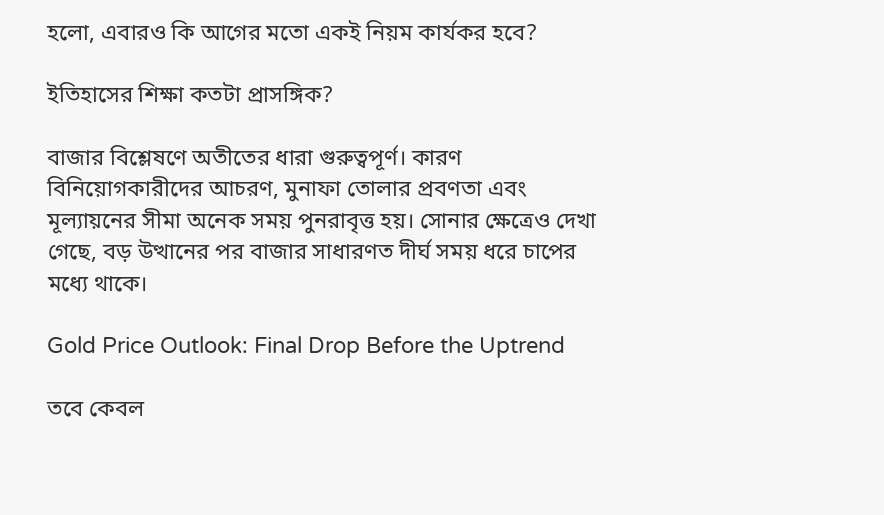হলো, এবারও কি আগের মতো একই নিয়ম কার্যকর হবে?

ইতিহাসের শিক্ষা কতটা প্রাসঙ্গিক?

বাজার বিশ্লেষণে অতীতের ধারা গুরুত্বপূর্ণ। কারণ বিনিয়োগকারীদের আচরণ, মুনাফা তোলার প্রবণতা এবং মূল্যায়নের সীমা অনেক সময় পুনরাবৃত্ত হয়। সোনার ক্ষেত্রেও দেখা গেছে, বড় উত্থানের পর বাজার সাধারণত দীর্ঘ সময় ধরে চাপের মধ্যে থাকে।

Gold Price Outlook: Final Drop Before the Uptrend

তবে কেবল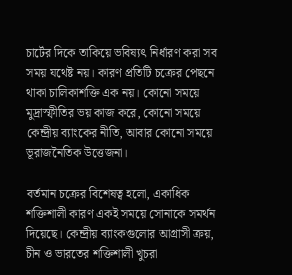চার্টের দিকে তাকিয়ে ভবিষ্যৎ নির্ধারণ করা সব সময় যথেষ্ট নয়। কারণ প্রতিটি চক্রের পেছনে থাকা চালিকাশক্তি এক নয়। কোনো সময়ে মুদ্রাস্ফীতির ভয় কাজ করে, কোনো সময়ে কেন্দ্রীয় ব্যাংকের নীতি, আবার কোনো সময়ে ভূরাজনৈতিক উত্তেজনা।

বর্তমান চক্রের বিশেষত্ব হলো, একাধিক শক্তিশালী কারণ একই সময়ে সোনাকে সমর্থন দিয়েছে। কেন্দ্রীয় ব্যাংকগুলোর আগ্রাসী ক্রয়, চীন ও ভারতের শক্তিশালী খুচরা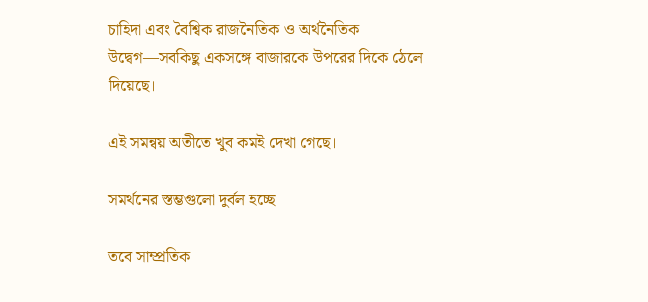চাহিদা এবং বৈশ্বিক রাজনৈতিক ও অর্থনৈতিক উদ্বেগ—সবকিছু একসঙ্গে বাজারকে উপরের দিকে ঠেলে দিয়েছে।

এই সমন্বয় অতীতে খুব কমই দেখা গেছে।

সমর্থনের স্তম্ভগুলো দুর্বল হচ্ছে

তবে সাম্প্রতিক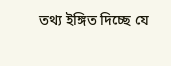তথ্য ইঙ্গিত দিচ্ছে যে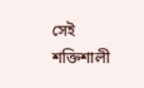সেই শক্তিশালী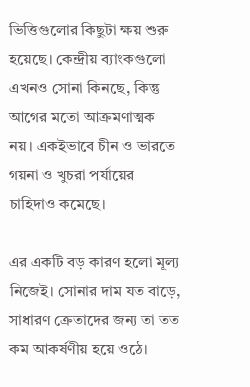ভিত্তিগুলোর কিছুটা ক্ষয় শুরু হয়েছে। কেন্দ্রীয় ব্যাংকগুলো এখনও সোনা কিনছে, কিন্তু আগের মতো আক্রমণাত্মক নয়। একইভাবে চীন ও ভারতে গয়না ও খুচরা পর্যায়ের চাহিদাও কমেছে।

এর একটি বড় কারণ হলো মূল্য নিজেই। সোনার দাম যত বাড়ে, সাধারণ ক্রেতাদের জন্য তা তত কম আকর্ষণীয় হয়ে ওঠে।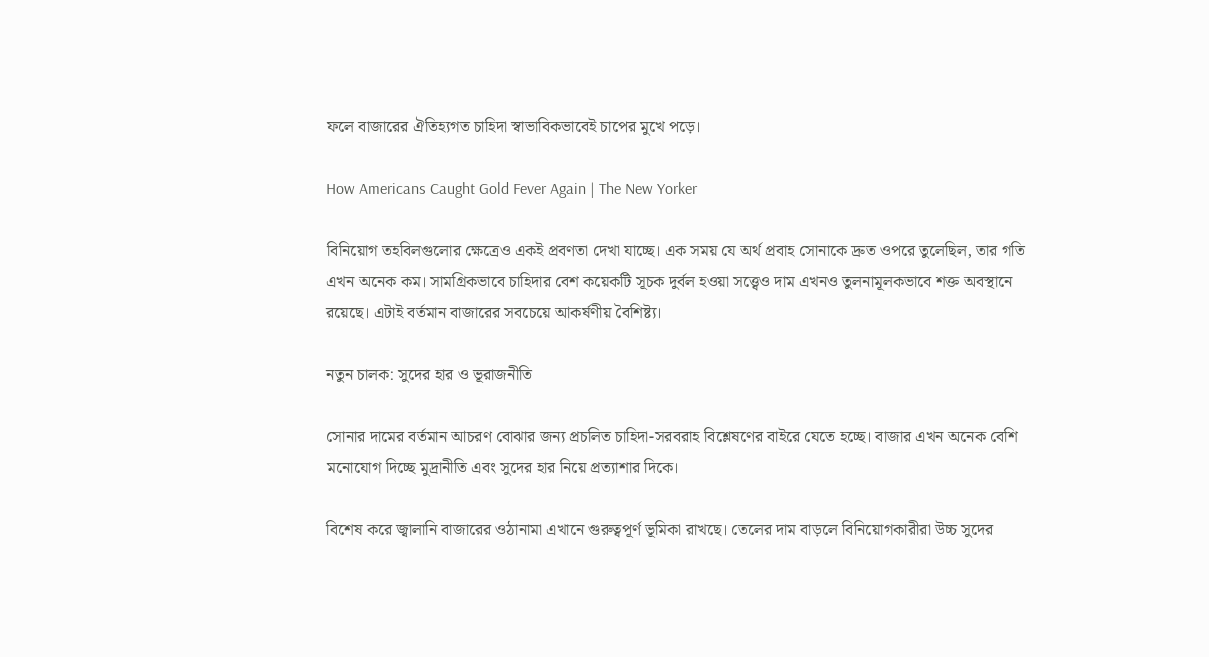ফলে বাজারের ঐতিহ্যগত চাহিদা স্বাভাবিকভাবেই চাপের মুখে পড়ে।

How Americans Caught Gold Fever Again | The New Yorker

বিনিয়োগ তহবিলগুলোর ক্ষেত্রেও একই প্রবণতা দেখা যাচ্ছে। এক সময় যে অর্থ প্রবাহ সোনাকে দ্রুত ওপরে তুলেছিল, তার গতি এখন অনেক কম। সামগ্রিকভাবে চাহিদার বেশ কয়েকটি সূচক দুর্বল হওয়া সত্ত্বেও দাম এখনও তুলনামূলকভাবে শক্ত অবস্থানে রয়েছে। এটাই বর্তমান বাজারের সবচেয়ে আকর্ষণীয় বৈশিষ্ট্য।

নতুন চালক: সুদের হার ও ভূরাজনীতি

সোনার দামের বর্তমান আচরণ বোঝার জন্য প্রচলিত চাহিদা-সরবরাহ বিশ্লেষণের বাইরে যেতে হচ্ছে। বাজার এখন অনেক বেশি মনোযোগ দিচ্ছে মুদ্রানীতি এবং সুদের হার নিয়ে প্রত্যাশার দিকে।

বিশেষ করে জ্বালানি বাজারের ওঠানামা এখানে গুরুত্বপূর্ণ ভূমিকা রাখছে। তেলের দাম বাড়লে বিনিয়োগকারীরা উচ্চ সুদের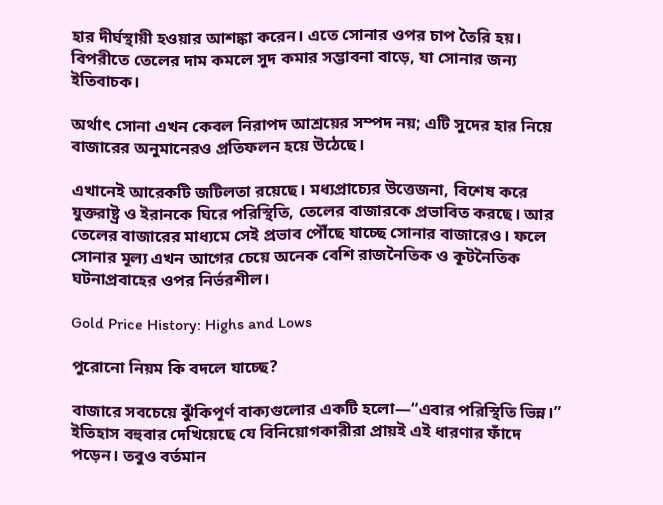হার দীর্ঘস্থায়ী হওয়ার আশঙ্কা করেন। এতে সোনার ওপর চাপ তৈরি হয়। বিপরীতে তেলের দাম কমলে সুদ কমার সম্ভাবনা বাড়ে, যা সোনার জন্য ইতিবাচক।

অর্থাৎ সোনা এখন কেবল নিরাপদ আশ্রয়ের সম্পদ নয়; এটি সুদের হার নিয়ে বাজারের অনুমানেরও প্রতিফলন হয়ে উঠেছে।

এখানেই আরেকটি জটিলতা রয়েছে। মধ্যপ্রাচ্যের উত্তেজনা, বিশেষ করে যুক্তরাষ্ট্র ও ইরানকে ঘিরে পরিস্থিতি, তেলের বাজারকে প্রভাবিত করছে। আর তেলের বাজারের মাধ্যমে সেই প্রভাব পৌঁছে যাচ্ছে সোনার বাজারেও। ফলে সোনার মূল্য এখন আগের চেয়ে অনেক বেশি রাজনৈতিক ও কূটনৈতিক ঘটনাপ্রবাহের ওপর নির্ভরশীল।

Gold Price History: Highs and Lows

পুরোনো নিয়ম কি বদলে যাচ্ছে?

বাজারে সবচেয়ে ঝুঁকিপূর্ণ বাক্যগুলোর একটি হলো—“এবার পরিস্থিতি ভিন্ন।” ইতিহাস বহুবার দেখিয়েছে যে বিনিয়োগকারীরা প্রায়ই এই ধারণার ফাঁদে পড়েন। তবুও বর্তমান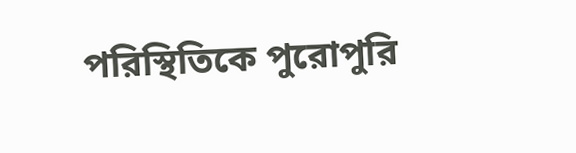পরিস্থিতিকে পুরোপুরি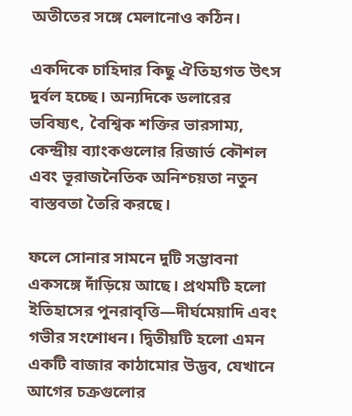অতীতের সঙ্গে মেলানোও কঠিন।

একদিকে চাহিদার কিছু ঐতিহ্যগত উৎস দুর্বল হচ্ছে। অন্যদিকে ডলারের ভবিষ্যৎ, বৈশ্বিক শক্তির ভারসাম্য, কেন্দ্রীয় ব্যাংকগুলোর রিজার্ভ কৌশল এবং ভূরাজনৈতিক অনিশ্চয়তা নতুন বাস্তবতা তৈরি করছে।

ফলে সোনার সামনে দুটি সম্ভাবনা একসঙ্গে দাঁড়িয়ে আছে। প্রথমটি হলো ইতিহাসের পুনরাবৃত্তি—দীর্ঘমেয়াদি এবং গভীর সংশোধন। দ্বিতীয়টি হলো এমন একটি বাজার কাঠামোর উদ্ভব, যেখানে আগের চক্রগুলোর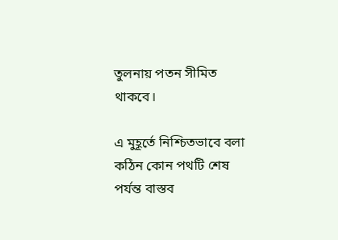তুলনায় পতন সীমিত থাকবে।

এ মুহূর্তে নিশ্চিতভাবে বলা কঠিন কোন পথটি শেষ পর্যন্ত বাস্তব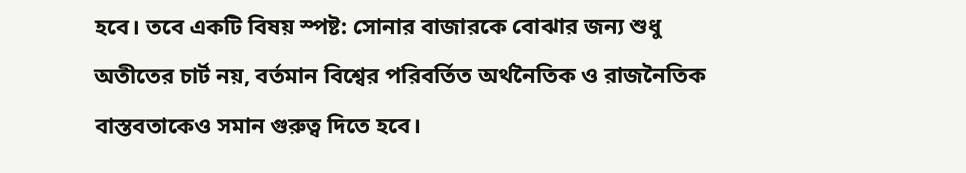হবে। তবে একটি বিষয় স্পষ্ট: সোনার বাজারকে বোঝার জন্য শুধু অতীতের চার্ট নয়, বর্তমান বিশ্বের পরিবর্তিত অর্থনৈতিক ও রাজনৈতিক বাস্তবতাকেও সমান গুরুত্ব দিতে হবে।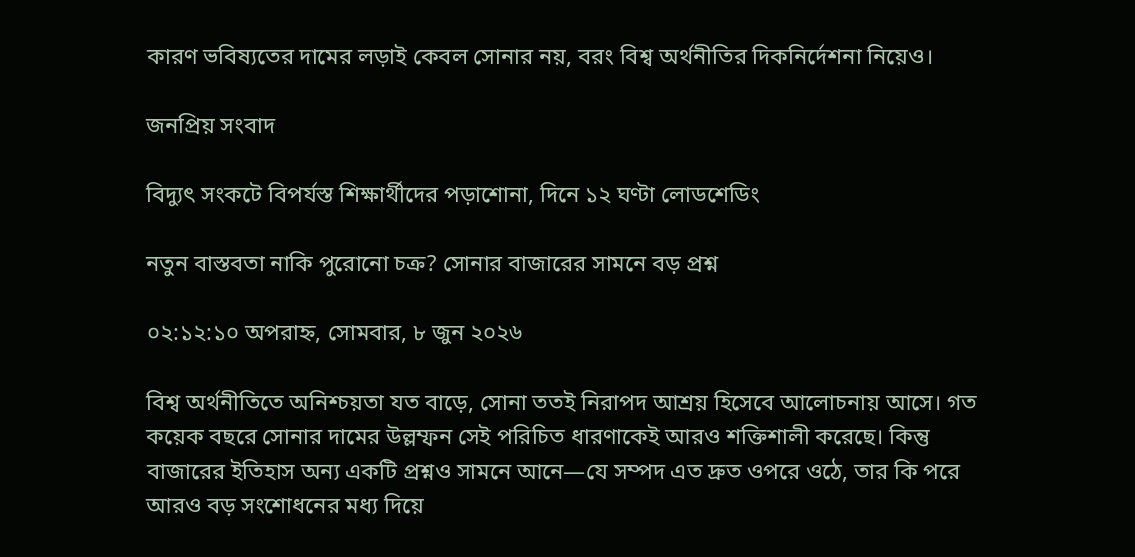কারণ ভবিষ্যতের দামের লড়াই কেবল সোনার নয়, বরং বিশ্ব অর্থনীতির দিকনির্দেশনা নিয়েও।

জনপ্রিয় সংবাদ

বিদ্যুৎ সংকটে বিপর্যস্ত শিক্ষার্থীদের পড়াশোনা, দিনে ১২ ঘণ্টা লোডশেডিং

নতুন বাস্তবতা নাকি পুরোনো চক্র? সোনার বাজারের সামনে বড় প্রশ্ন

০২:১২:১০ অপরাহ্ন, সোমবার, ৮ জুন ২০২৬

বিশ্ব অর্থনীতিতে অনিশ্চয়তা যত বাড়ে, সোনা ততই নিরাপদ আশ্রয় হিসেবে আলোচনায় আসে। গত কয়েক বছরে সোনার দামের উল্লম্ফন সেই পরিচিত ধারণাকেই আরও শক্তিশালী করেছে। কিন্তু বাজারের ইতিহাস অন্য একটি প্রশ্নও সামনে আনে—যে সম্পদ এত দ্রুত ওপরে ওঠে, তার কি পরে আরও বড় সংশোধনের মধ্য দিয়ে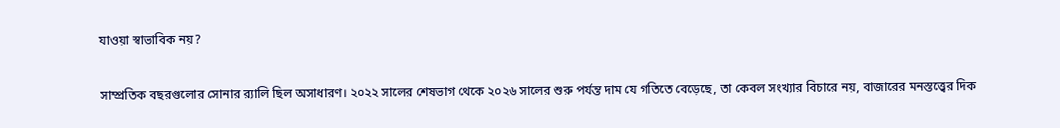যাওয়া স্বাভাবিক নয়?

সাম্প্রতিক বছরগুলোর সোনার র‌্যালি ছিল অসাধারণ। ২০২২ সালের শেষভাগ থেকে ২০২৬ সালের শুরু পর্যন্ত দাম যে গতিতে বেড়েছে, তা কেবল সংখ্যার বিচারে নয়, বাজারের মনস্তত্ত্বের দিক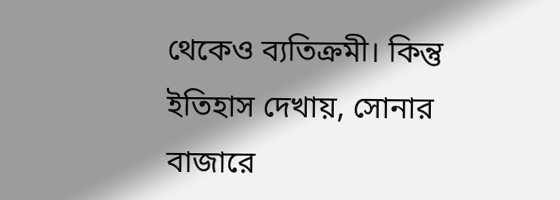থেকেও ব্যতিক্রমী। কিন্তু ইতিহাস দেখায়, সোনার বাজারে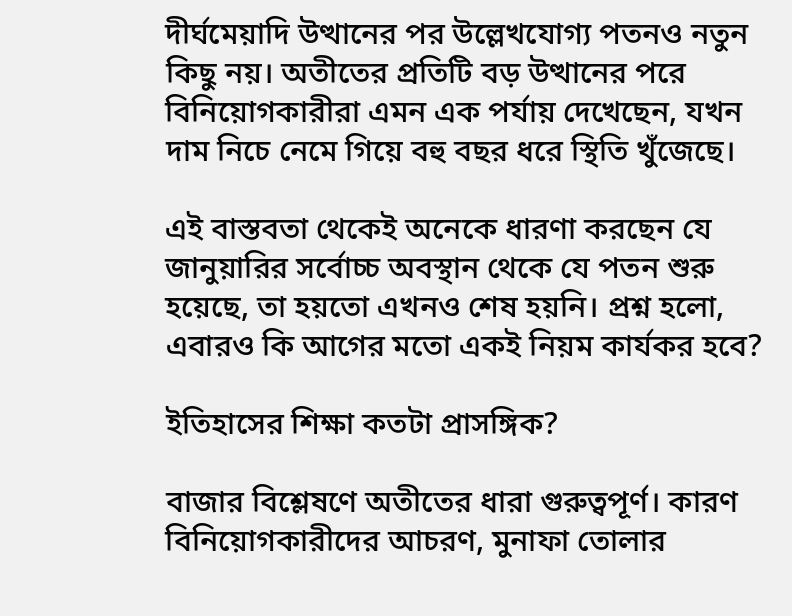দীর্ঘমেয়াদি উত্থানের পর উল্লেখযোগ্য পতনও নতুন কিছু নয়। অতীতের প্রতিটি বড় উত্থানের পরে বিনিয়োগকারীরা এমন এক পর্যায় দেখেছেন, যখন দাম নিচে নেমে গিয়ে বহু বছর ধরে স্থিতি খুঁজেছে।

এই বাস্তবতা থেকেই অনেকে ধারণা করছেন যে জানুয়ারির সর্বোচ্চ অবস্থান থেকে যে পতন শুরু হয়েছে, তা হয়তো এখনও শেষ হয়নি। প্রশ্ন হলো, এবারও কি আগের মতো একই নিয়ম কার্যকর হবে?

ইতিহাসের শিক্ষা কতটা প্রাসঙ্গিক?

বাজার বিশ্লেষণে অতীতের ধারা গুরুত্বপূর্ণ। কারণ বিনিয়োগকারীদের আচরণ, মুনাফা তোলার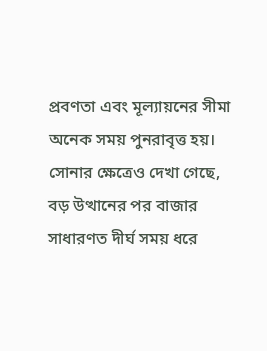প্রবণতা এবং মূল্যায়নের সীমা অনেক সময় পুনরাবৃত্ত হয়। সোনার ক্ষেত্রেও দেখা গেছে, বড় উত্থানের পর বাজার সাধারণত দীর্ঘ সময় ধরে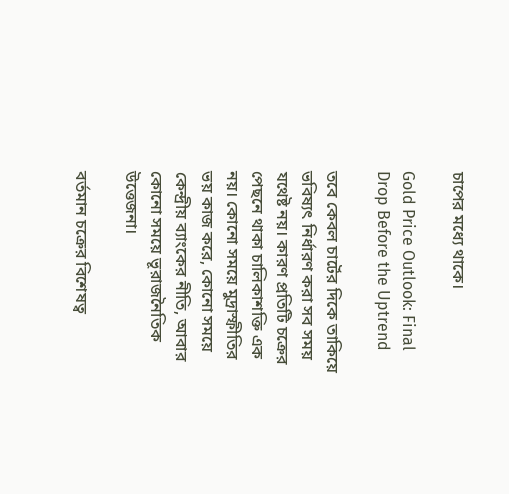চাপের মধ্যে থাকে।

Gold Price Outlook: Final Drop Before the Uptrend

তবে কেবল চার্টের দিকে তাকিয়ে ভবিষ্যৎ নির্ধারণ করা সব সময় যথেষ্ট নয়। কারণ প্রতিটি চক্রের পেছনে থাকা চালিকাশক্তি এক নয়। কোনো সময়ে মুদ্রাস্ফীতির ভয় কাজ করে, কোনো সময়ে কেন্দ্রীয় ব্যাংকের নীতি, আবার কোনো সময়ে ভূরাজনৈতিক উত্তেজনা।

বর্তমান চক্রের বিশেষত্ব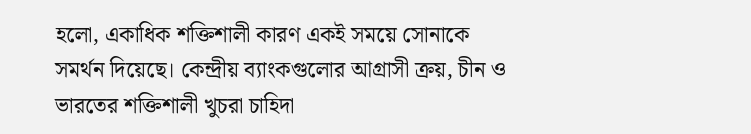হলো, একাধিক শক্তিশালী কারণ একই সময়ে সোনাকে সমর্থন দিয়েছে। কেন্দ্রীয় ব্যাংকগুলোর আগ্রাসী ক্রয়, চীন ও ভারতের শক্তিশালী খুচরা চাহিদা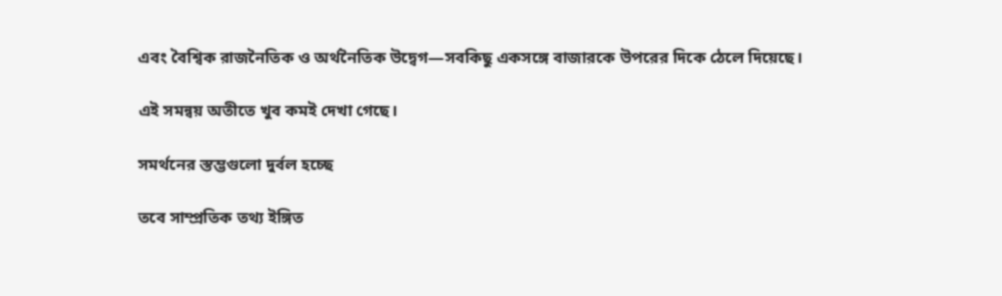এবং বৈশ্বিক রাজনৈতিক ও অর্থনৈতিক উদ্বেগ—সবকিছু একসঙ্গে বাজারকে উপরের দিকে ঠেলে দিয়েছে।

এই সমন্বয় অতীতে খুব কমই দেখা গেছে।

সমর্থনের স্তম্ভগুলো দুর্বল হচ্ছে

তবে সাম্প্রতিক তথ্য ইঙ্গিত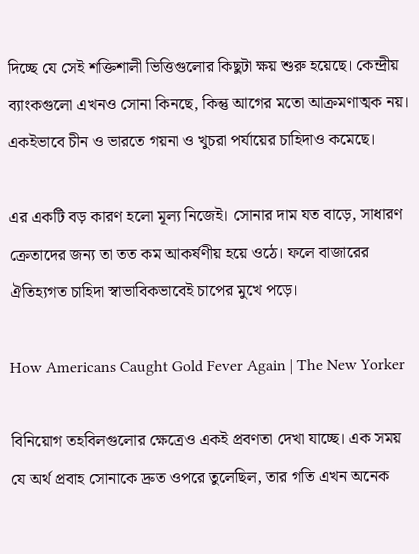দিচ্ছে যে সেই শক্তিশালী ভিত্তিগুলোর কিছুটা ক্ষয় শুরু হয়েছে। কেন্দ্রীয় ব্যাংকগুলো এখনও সোনা কিনছে, কিন্তু আগের মতো আক্রমণাত্মক নয়। একইভাবে চীন ও ভারতে গয়না ও খুচরা পর্যায়ের চাহিদাও কমেছে।

এর একটি বড় কারণ হলো মূল্য নিজেই। সোনার দাম যত বাড়ে, সাধারণ ক্রেতাদের জন্য তা তত কম আকর্ষণীয় হয়ে ওঠে। ফলে বাজারের ঐতিহ্যগত চাহিদা স্বাভাবিকভাবেই চাপের মুখে পড়ে।

How Americans Caught Gold Fever Again | The New Yorker

বিনিয়োগ তহবিলগুলোর ক্ষেত্রেও একই প্রবণতা দেখা যাচ্ছে। এক সময় যে অর্থ প্রবাহ সোনাকে দ্রুত ওপরে তুলেছিল, তার গতি এখন অনেক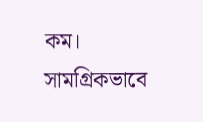কম। সামগ্রিকভাবে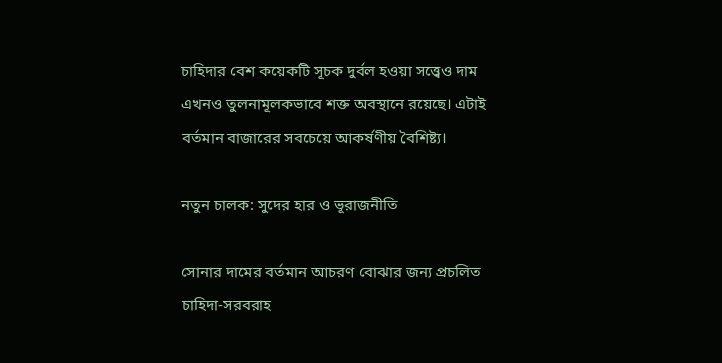চাহিদার বেশ কয়েকটি সূচক দুর্বল হওয়া সত্ত্বেও দাম এখনও তুলনামূলকভাবে শক্ত অবস্থানে রয়েছে। এটাই বর্তমান বাজারের সবচেয়ে আকর্ষণীয় বৈশিষ্ট্য।

নতুন চালক: সুদের হার ও ভূরাজনীতি

সোনার দামের বর্তমান আচরণ বোঝার জন্য প্রচলিত চাহিদা-সরবরাহ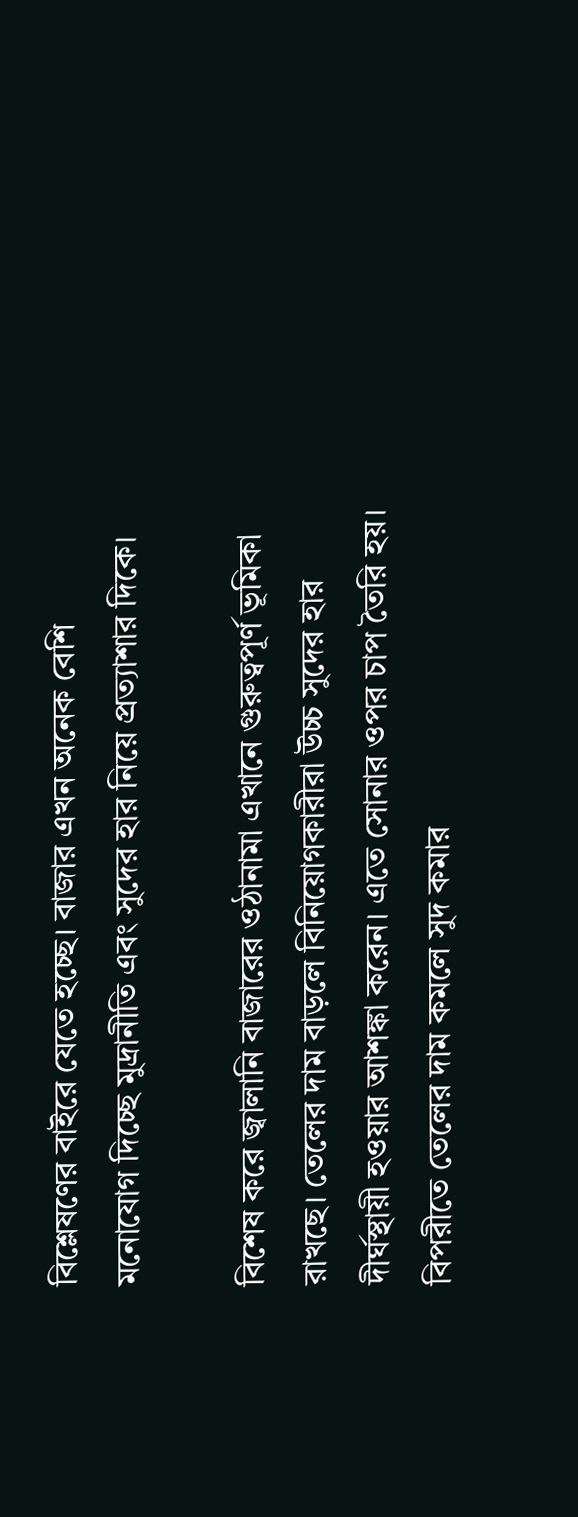বিশ্লেষণের বাইরে যেতে হচ্ছে। বাজার এখন অনেক বেশি মনোযোগ দিচ্ছে মুদ্রানীতি এবং সুদের হার নিয়ে প্রত্যাশার দিকে।

বিশেষ করে জ্বালানি বাজারের ওঠানামা এখানে গুরুত্বপূর্ণ ভূমিকা রাখছে। তেলের দাম বাড়লে বিনিয়োগকারীরা উচ্চ সুদের হার দীর্ঘস্থায়ী হওয়ার আশঙ্কা করেন। এতে সোনার ওপর চাপ তৈরি হয়। বিপরীতে তেলের দাম কমলে সুদ কমার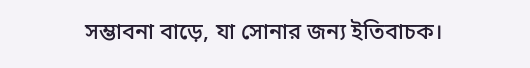সম্ভাবনা বাড়ে, যা সোনার জন্য ইতিবাচক।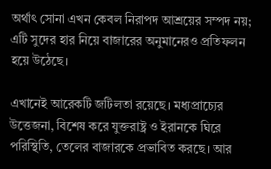অর্থাৎ সোনা এখন কেবল নিরাপদ আশ্রয়ের সম্পদ নয়; এটি সুদের হার নিয়ে বাজারের অনুমানেরও প্রতিফলন হয়ে উঠেছে।

এখানেই আরেকটি জটিলতা রয়েছে। মধ্যপ্রাচ্যের উত্তেজনা, বিশেষ করে যুক্তরাষ্ট্র ও ইরানকে ঘিরে পরিস্থিতি, তেলের বাজারকে প্রভাবিত করছে। আর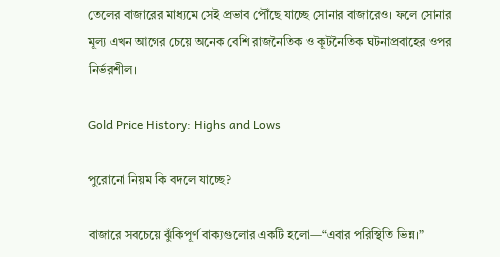তেলের বাজারের মাধ্যমে সেই প্রভাব পৌঁছে যাচ্ছে সোনার বাজারেও। ফলে সোনার মূল্য এখন আগের চেয়ে অনেক বেশি রাজনৈতিক ও কূটনৈতিক ঘটনাপ্রবাহের ওপর নির্ভরশীল।

Gold Price History: Highs and Lows

পুরোনো নিয়ম কি বদলে যাচ্ছে?

বাজারে সবচেয়ে ঝুঁকিপূর্ণ বাক্যগুলোর একটি হলো—“এবার পরিস্থিতি ভিন্ন।”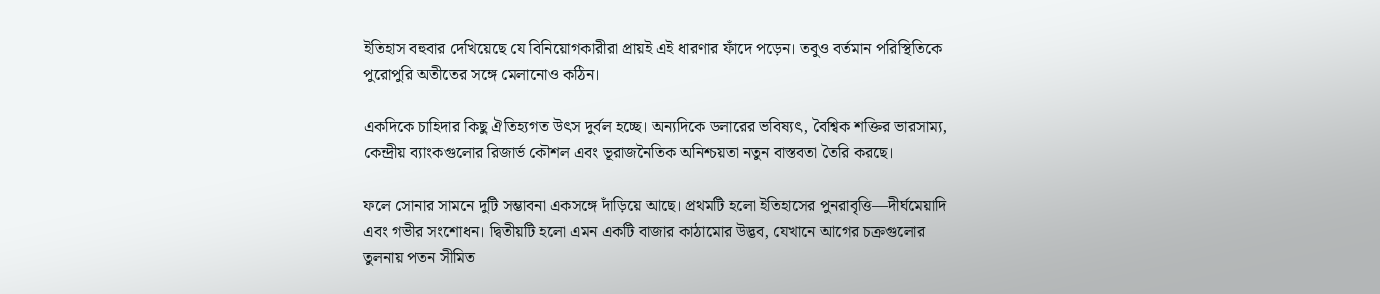ইতিহাস বহুবার দেখিয়েছে যে বিনিয়োগকারীরা প্রায়ই এই ধারণার ফাঁদে পড়েন। তবুও বর্তমান পরিস্থিতিকে পুরোপুরি অতীতের সঙ্গে মেলানোও কঠিন।

একদিকে চাহিদার কিছু ঐতিহ্যগত উৎস দুর্বল হচ্ছে। অন্যদিকে ডলারের ভবিষ্যৎ, বৈশ্বিক শক্তির ভারসাম্য, কেন্দ্রীয় ব্যাংকগুলোর রিজার্ভ কৌশল এবং ভূরাজনৈতিক অনিশ্চয়তা নতুন বাস্তবতা তৈরি করছে।

ফলে সোনার সামনে দুটি সম্ভাবনা একসঙ্গে দাঁড়িয়ে আছে। প্রথমটি হলো ইতিহাসের পুনরাবৃত্তি—দীর্ঘমেয়াদি এবং গভীর সংশোধন। দ্বিতীয়টি হলো এমন একটি বাজার কাঠামোর উদ্ভব, যেখানে আগের চক্রগুলোর তুলনায় পতন সীমিত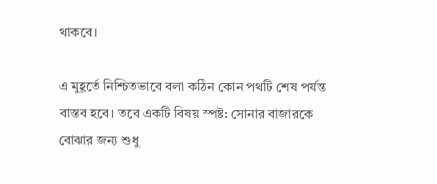থাকবে।

এ মুহূর্তে নিশ্চিতভাবে বলা কঠিন কোন পথটি শেষ পর্যন্ত বাস্তব হবে। তবে একটি বিষয় স্পষ্ট: সোনার বাজারকে বোঝার জন্য শুধু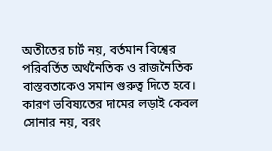অতীতের চার্ট নয়, বর্তমান বিশ্বের পরিবর্তিত অর্থনৈতিক ও রাজনৈতিক বাস্তবতাকেও সমান গুরুত্ব দিতে হবে। কারণ ভবিষ্যতের দামের লড়াই কেবল সোনার নয়, বরং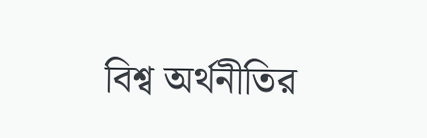বিশ্ব অর্থনীতির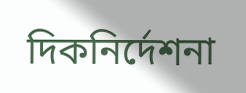দিকনির্দেশনা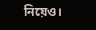নিয়েও।